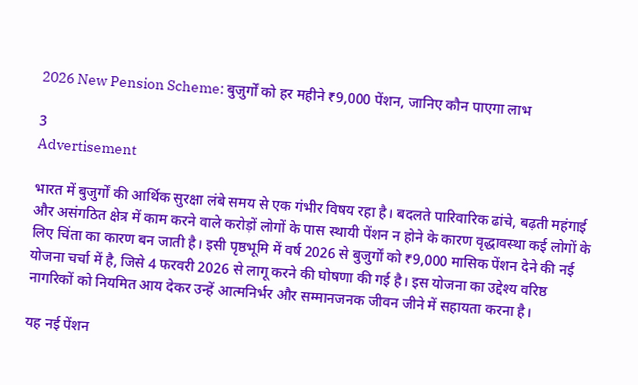2026 New Pension Scheme: बुजुर्गों को हर महीने ₹9,000 पेंशन, जानिए कौन पाएगा लाभ

3
Advertisement

भारत में बुजुर्गों की आर्थिक सुरक्षा लंबे समय से एक गंभीर विषय रहा है। बदलते पारिवारिक ढांचे, बढ़ती महंगाई और असंगठित क्षेत्र में काम करने वाले करोड़ों लोगों के पास स्थायी पेंशन न होने के कारण वृद्धावस्था कई लोगों के लिए चिंता का कारण बन जाती है। इसी पृष्ठभूमि में वर्ष 2026 से बुजुर्गों को ₹9,000 मासिक पेंशन देने की नई योजना चर्चा में है, जिसे 4 फरवरी 2026 से लागू करने की घोषणा की गई है। इस योजना का उद्देश्य वरिष्ठ नागरिकों को नियमित आय देकर उन्हें आत्मनिर्भर और सम्मानजनक जीवन जीने में सहायता करना है।

यह नई पेंशन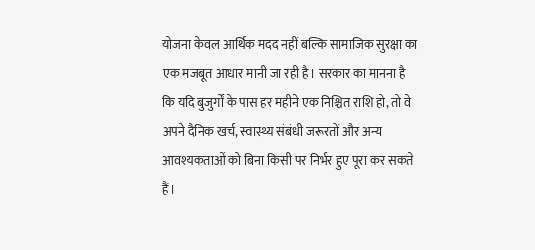योजना केवल आर्थिक मदद नहीं बल्कि सामाजिक सुरक्षा का एक मजबूत आधार मानी जा रही है। सरकार का मानना है कि यदि बुजुर्गों के पास हर महीने एक निश्चित राशि हो, तो वे अपने दैनिक खर्च, स्वास्थ्य संबंधी जरूरतों और अन्य आवश्यकताओं को बिना किसी पर निर्भर हुए पूरा कर सकते हैं।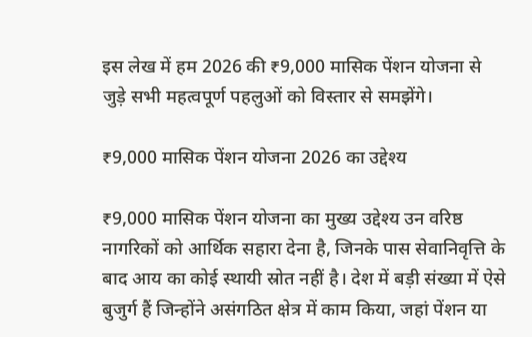इस लेख में हम 2026 की ₹9,000 मासिक पेंशन योजना से जुड़े सभी महत्वपूर्ण पहलुओं को विस्तार से समझेंगे।

₹9,000 मासिक पेंशन योजना 2026 का उद्देश्य

₹9,000 मासिक पेंशन योजना का मुख्य उद्देश्य उन वरिष्ठ नागरिकों को आर्थिक सहारा देना है, जिनके पास सेवानिवृत्ति के बाद आय का कोई स्थायी स्रोत नहीं है। देश में बड़ी संख्या में ऐसे बुजुर्ग हैं जिन्होंने असंगठित क्षेत्र में काम किया, जहां पेंशन या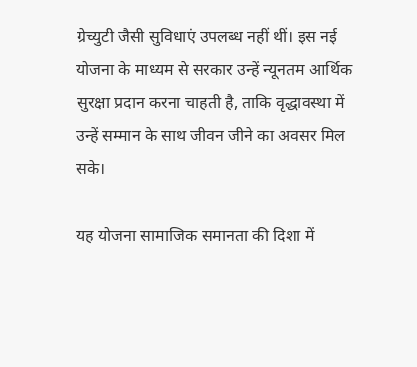ग्रेच्युटी जैसी सुविधाएं उपलब्ध नहीं थीं। इस नई योजना के माध्यम से सरकार उन्हें न्यूनतम आर्थिक सुरक्षा प्रदान करना चाहती है, ताकि वृद्धावस्था में उन्हें सम्मान के साथ जीवन जीने का अवसर मिल सके।

यह योजना सामाजिक समानता की दिशा में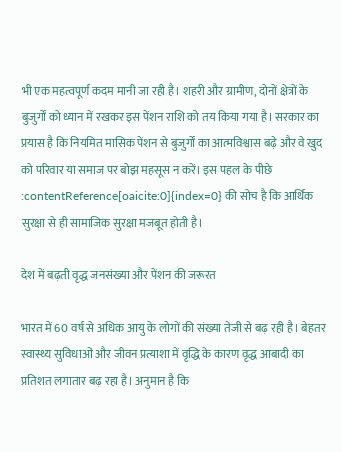भी एक महत्वपूर्ण कदम मानी जा रही है। शहरी और ग्रामीण, दोनों क्षेत्रों के बुजुर्गों को ध्यान में रखकर इस पेंशन राशि को तय किया गया है। सरकार का प्रयास है कि नियमित मासिक पेंशन से बुजुर्गों का आत्मविश्वास बढ़े और वे खुद को परिवार या समाज पर बोझ महसूस न करें। इस पहल के पीछे :contentReference[oaicite:0]{index=0} की सोच है कि आर्थिक सुरक्षा से ही सामाजिक सुरक्षा मजबूत होती है।

देश में बढ़ती वृद्ध जनसंख्या और पेंशन की जरूरत

भारत में 60 वर्ष से अधिक आयु के लोगों की संख्या तेजी से बढ़ रही है। बेहतर स्वास्थ्य सुविधाओं और जीवन प्रत्याशा में वृद्धि के कारण वृद्ध आबादी का प्रतिशत लगातार बढ़ रहा है। अनुमान है कि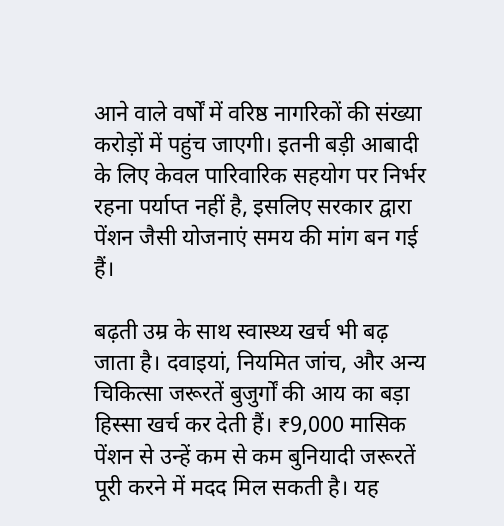आने वाले वर्षों में वरिष्ठ नागरिकों की संख्या करोड़ों में पहुंच जाएगी। इतनी बड़ी आबादी के लिए केवल पारिवारिक सहयोग पर निर्भर रहना पर्याप्त नहीं है, इसलिए सरकार द्वारा पेंशन जैसी योजनाएं समय की मांग बन गई हैं।

बढ़ती उम्र के साथ स्वास्थ्य खर्च भी बढ़ जाता है। दवाइयां, नियमित जांच, और अन्य चिकित्सा जरूरतें बुजुर्गों की आय का बड़ा हिस्सा खर्च कर देती हैं। ₹9,000 मासिक पेंशन से उन्हें कम से कम बुनियादी जरूरतें पूरी करने में मदद मिल सकती है। यह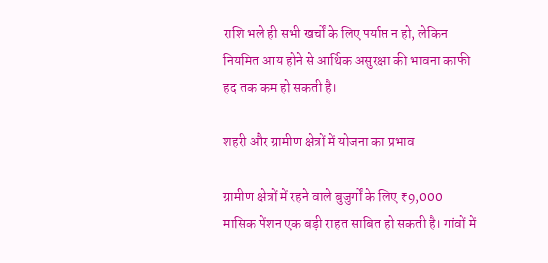राशि भले ही सभी खर्चों के लिए पर्याप्त न हो, लेकिन नियमित आय होने से आर्थिक असुरक्षा की भावना काफी हद तक कम हो सकती है।

शहरी और ग्रामीण क्षेत्रों में योजना का प्रभाव

ग्रामीण क्षेत्रों में रहने वाले बुजुर्गों के लिए ₹9,000 मासिक पेंशन एक बड़ी राहत साबित हो सकती है। गांवों में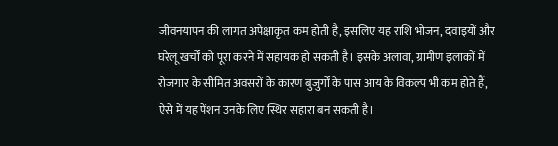जीवनयापन की लागत अपेक्षाकृत कम होती है, इसलिए यह राशि भोजन, दवाइयों और घरेलू खर्चों को पूरा करने में सहायक हो सकती है। इसके अलावा, ग्रामीण इलाकों में रोजगार के सीमित अवसरों के कारण बुजुर्गों के पास आय के विकल्प भी कम होते हैं, ऐसे में यह पेंशन उनके लिए स्थिर सहारा बन सकती है।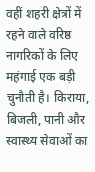वहीं शहरी क्षेत्रों में रहने वाले वरिष्ठ नागरिकों के लिए महंगाई एक बड़ी चुनौती है। किराया, बिजली, पानी और स्वास्थ्य सेवाओं का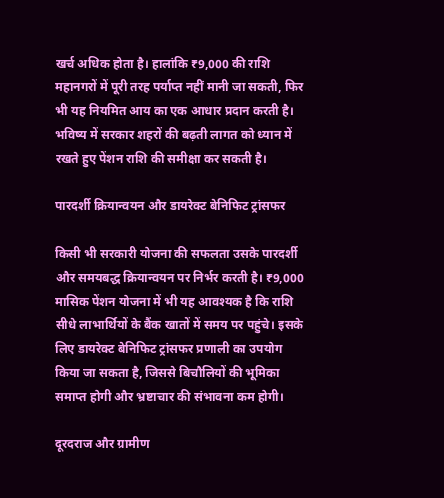खर्च अधिक होता है। हालांकि ₹9,000 की राशि महानगरों में पूरी तरह पर्याप्त नहीं मानी जा सकती, फिर भी यह नियमित आय का एक आधार प्रदान करती है। भविष्य में सरकार शहरों की बढ़ती लागत को ध्यान में रखते हुए पेंशन राशि की समीक्षा कर सकती है।

पारदर्शी क्रियान्वयन और डायरेक्ट बेनिफिट ट्रांसफर

किसी भी सरकारी योजना की सफलता उसके पारदर्शी और समयबद्ध क्रियान्वयन पर निर्भर करती है। ₹9,000 मासिक पेंशन योजना में भी यह आवश्यक है कि राशि सीधे लाभार्थियों के बैंक खातों में समय पर पहुंचे। इसके लिए डायरेक्ट बेनिफिट ट्रांसफर प्रणाली का उपयोग किया जा सकता है, जिससे बिचौलियों की भूमिका समाप्त होगी और भ्रष्टाचार की संभावना कम होगी।

दूरदराज और ग्रामीण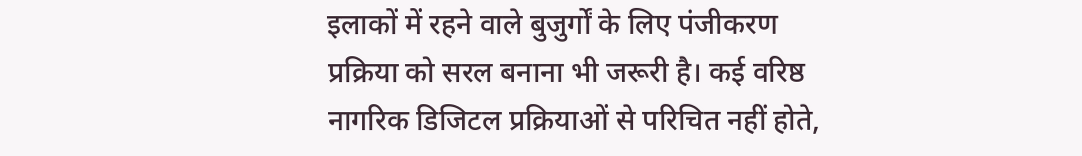इलाकों में रहने वाले बुजुर्गों के लिए पंजीकरण प्रक्रिया को सरल बनाना भी जरूरी है। कई वरिष्ठ नागरिक डिजिटल प्रक्रियाओं से परिचित नहीं होते,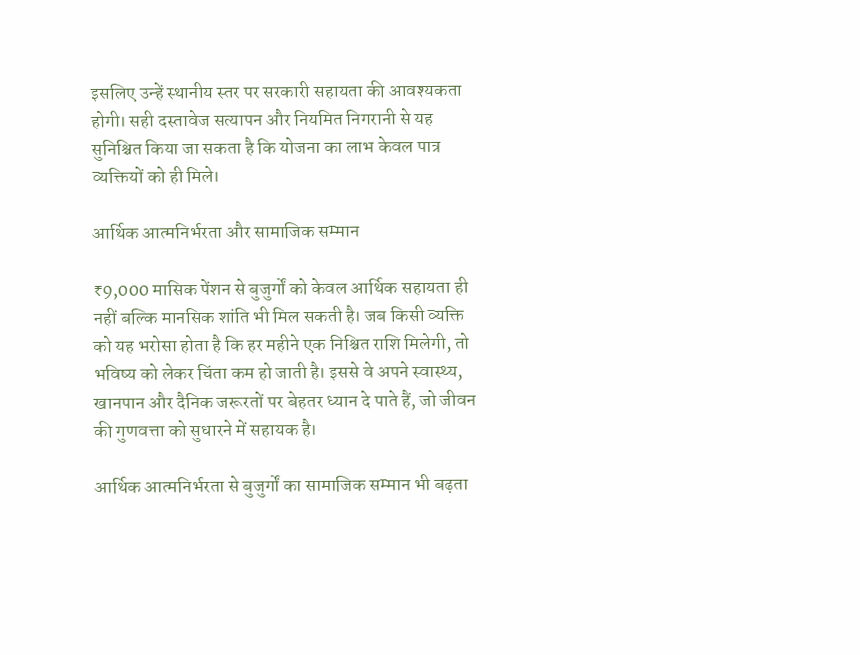इसलिए उन्हें स्थानीय स्तर पर सरकारी सहायता की आवश्यकता होगी। सही दस्तावेज सत्यापन और नियमित निगरानी से यह सुनिश्चित किया जा सकता है कि योजना का लाभ केवल पात्र व्यक्तियों को ही मिले।

आर्थिक आत्मनिर्भरता और सामाजिक सम्मान

₹9,000 मासिक पेंशन से बुजुर्गों को केवल आर्थिक सहायता ही नहीं बल्कि मानसिक शांति भी मिल सकती है। जब किसी व्यक्ति को यह भरोसा होता है कि हर महीने एक निश्चित राशि मिलेगी, तो भविष्य को लेकर चिंता कम हो जाती है। इससे वे अपने स्वास्थ्य, खानपान और दैनिक जरूरतों पर बेहतर ध्यान दे पाते हैं, जो जीवन की गुणवत्ता को सुधारने में सहायक है।

आर्थिक आत्मनिर्भरता से बुजुर्गों का सामाजिक सम्मान भी बढ़ता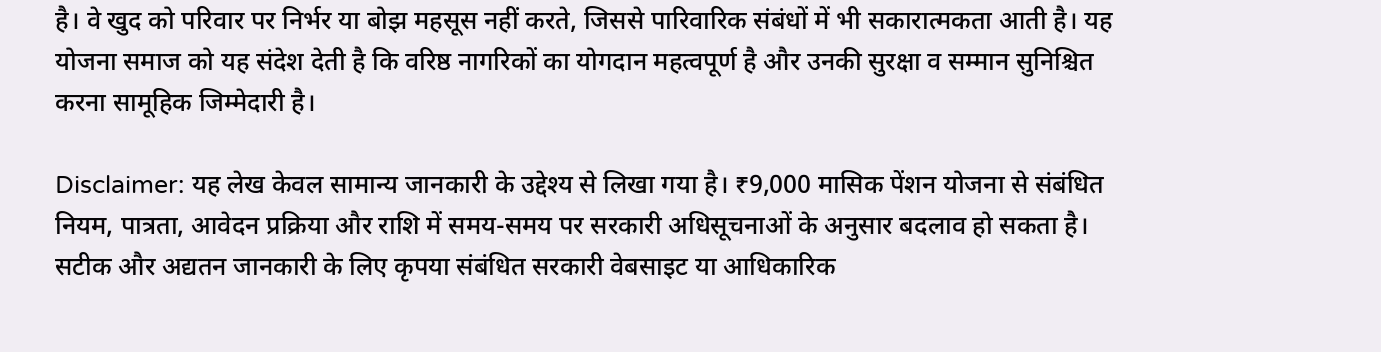है। वे खुद को परिवार पर निर्भर या बोझ महसूस नहीं करते, जिससे पारिवारिक संबंधों में भी सकारात्मकता आती है। यह योजना समाज को यह संदेश देती है कि वरिष्ठ नागरिकों का योगदान महत्वपूर्ण है और उनकी सुरक्षा व सम्मान सुनिश्चित करना सामूहिक जिम्मेदारी है।

Disclaimer: यह लेख केवल सामान्य जानकारी के उद्देश्य से लिखा गया है। ₹9,000 मासिक पेंशन योजना से संबंधित नियम, पात्रता, आवेदन प्रक्रिया और राशि में समय-समय पर सरकारी अधिसूचनाओं के अनुसार बदलाव हो सकता है। सटीक और अद्यतन जानकारी के लिए कृपया संबंधित सरकारी वेबसाइट या आधिकारिक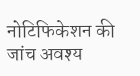नोटिफिकेशन की जांच अवश्य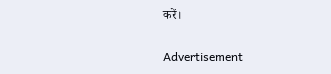करें।

Advertisement